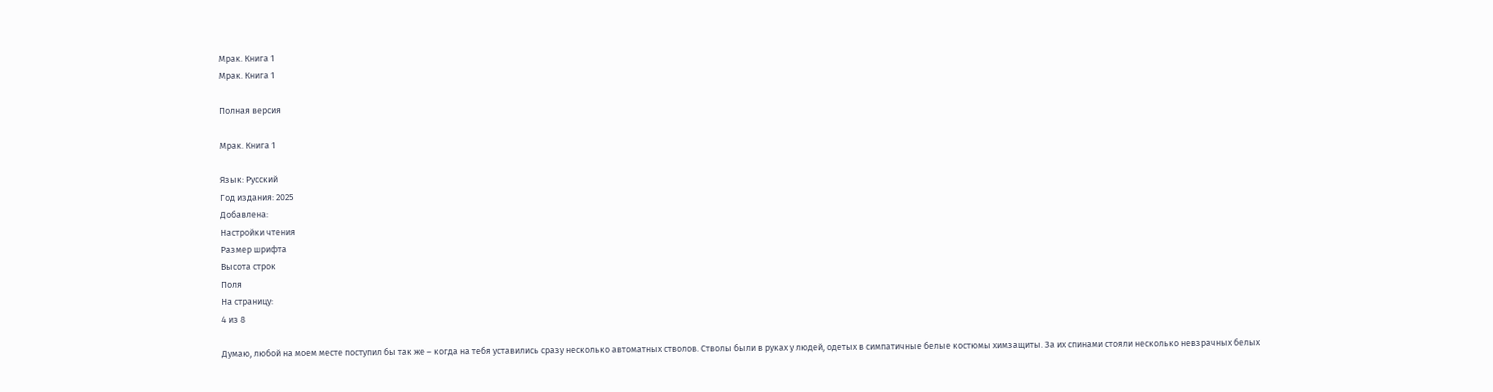Мрак. Книга 1
Мрак. Книга 1

Полная версия

Мрак. Книга 1

Язык: Русский
Год издания: 2025
Добавлена:
Настройки чтения
Размер шрифта
Высота строк
Поля
На страницу:
4 из 8

Думаю, любой на моем месте поступил бы так же – когда на тебя уставились сразу несколько автоматных стволов. Стволы были в руках у людей, одетых в симпатичные белые костюмы химзащиты. За их спинами стояли несколько невзрачных белых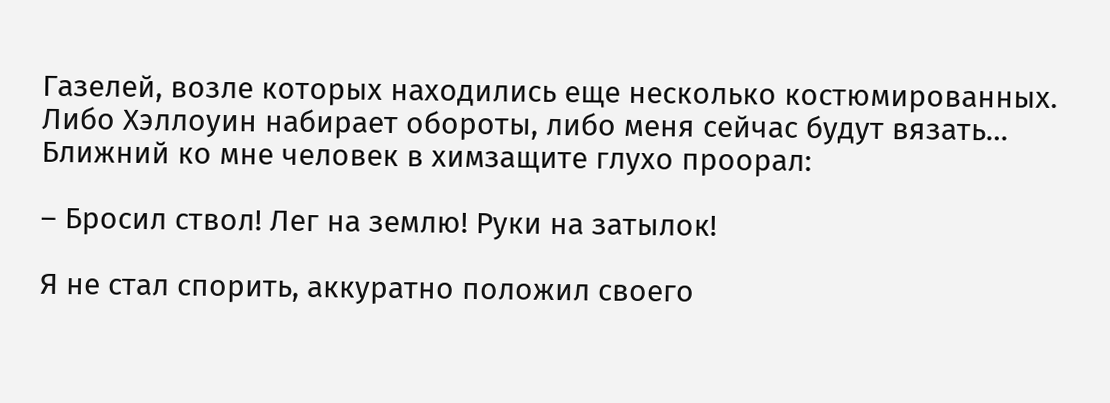Газелей, возле которых находились еще несколько костюмированных. Либо Хэллоуин набирает обороты, либо меня сейчас будут вязать… Ближний ко мне человек в химзащите глухо проорал:

– Бросил ствол! Лег на землю! Руки на затылок!

Я не стал спорить, аккуратно положил своего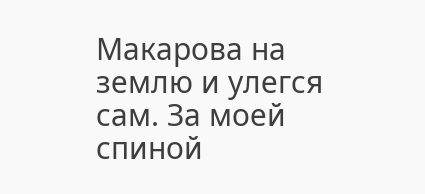Макарова на землю и улегся сам. За моей спиной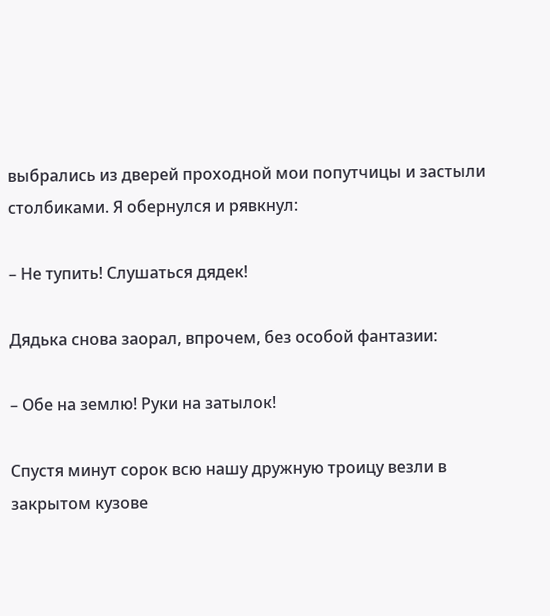выбрались из дверей проходной мои попутчицы и застыли столбиками. Я обернулся и рявкнул:

– Не тупить! Слушаться дядек!

Дядька снова заорал, впрочем, без особой фантазии:

– Обе на землю! Руки на затылок!

Спустя минут сорок всю нашу дружную троицу везли в закрытом кузове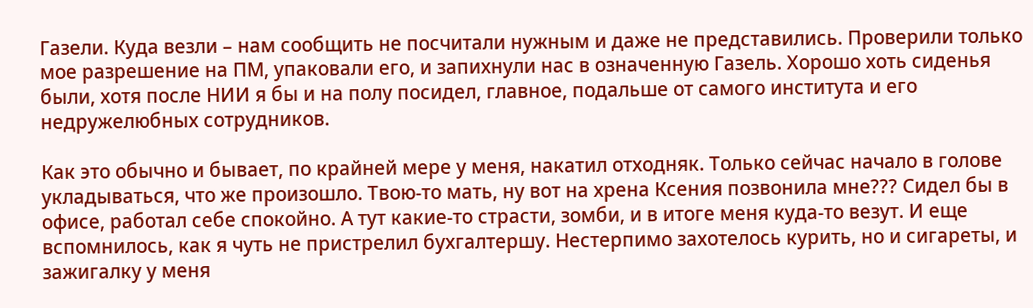Газели. Куда везли – нам сообщить не посчитали нужным и даже не представились. Проверили только мое разрешение на ПМ, упаковали его, и запихнули нас в означенную Газель. Хорошо хоть сиденья были, хотя после НИИ я бы и на полу посидел, главное, подальше от самого института и его недружелюбных сотрудников.

Как это обычно и бывает, по крайней мере у меня, накатил отходняк. Только сейчас начало в голове укладываться, что же произошло. Твою-то мать, ну вот на хрена Ксения позвонила мне??? Сидел бы в офисе, работал себе спокойно. А тут какие-то страсти, зомби, и в итоге меня куда-то везут. И еще вспомнилось, как я чуть не пристрелил бухгалтершу. Нестерпимо захотелось курить, но и сигареты, и зажигалку у меня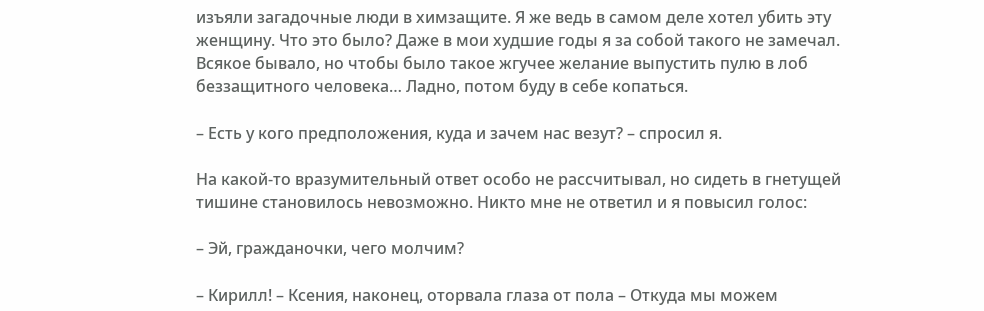изъяли загадочные люди в химзащите. Я же ведь в самом деле хотел убить эту женщину. Что это было? Даже в мои худшие годы я за собой такого не замечал. Всякое бывало, но чтобы было такое жгучее желание выпустить пулю в лоб беззащитного человека… Ладно, потом буду в себе копаться.

– Есть у кого предположения, куда и зачем нас везут? – спросил я.

На какой-то вразумительный ответ особо не рассчитывал, но сидеть в гнетущей тишине становилось невозможно. Никто мне не ответил и я повысил голос:

– Эй, гражданочки, чего молчим?

– Кирилл! – Ксения, наконец, оторвала глаза от пола – Откуда мы можем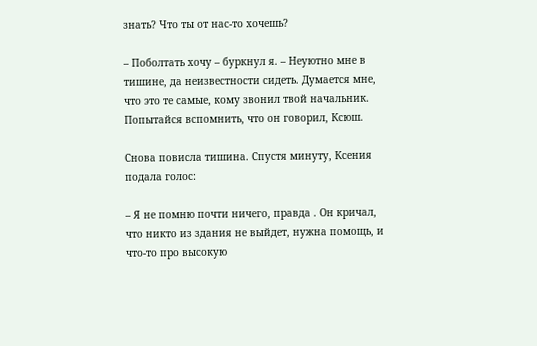знать? Что ты от нас-то хочешь?

– Поболтать хочу – буркнул я. – Неуютно мне в тишине, да неизвестности сидеть. Думается мне, что это те самые, кому звонил твой начальник. Попытайся вспомнить, что он говорил, Ксюш.

Снова повисла тишина. Спустя минуту, Ксения подала голос:

– Я не помню почти ничего, правда . Он кричал, что никто из здания не выйдет, нужна помощь, и что-то про высокую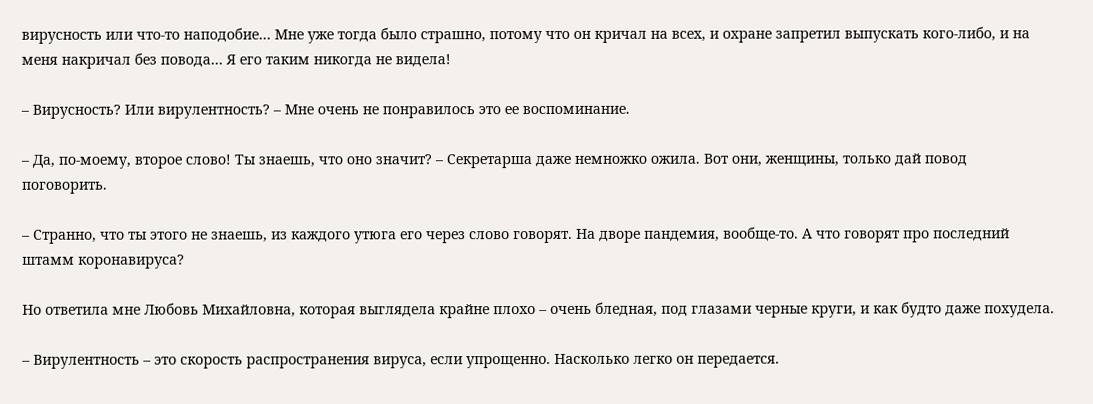вирусность или что-то наподобие… Мне уже тогда было страшно, потому что он кричал на всех, и охране запретил выпускать кого-либо, и на меня накричал без повода… Я его таким никогда не видела!

– Вирусность? Или вирулентность? – Мне очень не понравилось это ее воспоминание.

– Да, по-моему, второе слово! Ты знаешь, что оно значит? – Секретарша даже немножко ожила. Вот они, женщины, только дай повод поговорить.

– Странно, что ты этого не знаешь, из каждого утюга его через слово говорят. На дворе пандемия, вообще-то. А что говорят про последний штамм коронавируса?

Но ответила мне Любовь Михайловна, которая выглядела крайне плохо – очень бледная, под глазами черные круги, и как будто даже похудела.

– Вирулентность – это скорость распространения вируса, если упрощенно. Насколько легко он передается.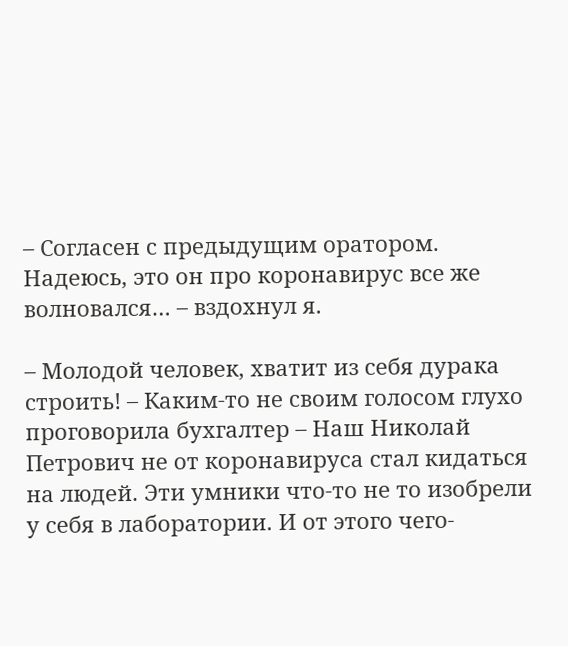– Согласен с предыдущим оратором. Надеюсь, это он про коронавирус все же волновался… – вздохнул я.

– Молодой человек, хватит из себя дурака строить! – Каким-то не своим голосом глухо проговорила бухгалтер – Наш Николай Петрович не от коронавируса стал кидаться на людей. Эти умники что-то не то изобрели у себя в лаборатории. И от этого чего-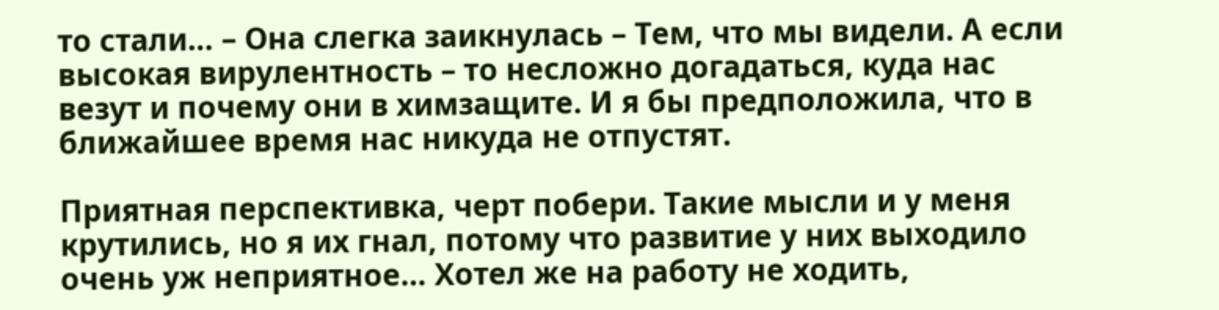то стали… – Она слегка заикнулась – Тем, что мы видели. А если высокая вирулентность – то несложно догадаться, куда нас везут и почему они в химзащите. И я бы предположила, что в ближайшее время нас никуда не отпустят.

Приятная перспективка, черт побери. Такие мысли и у меня крутились, но я их гнал, потому что развитие у них выходило очень уж неприятное… Хотел же на работу не ходить,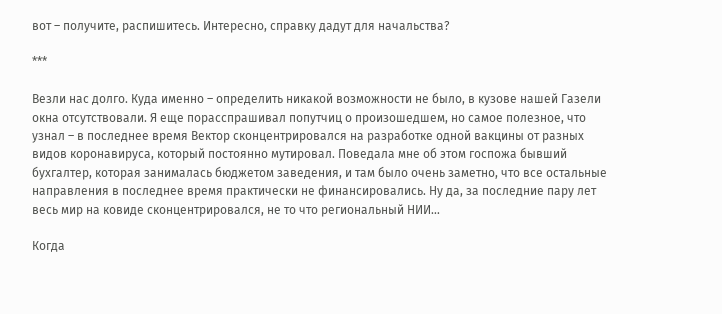вот – получите, распишитесь. Интересно, справку дадут для начальства?

***

Везли нас долго. Куда именно – определить никакой возможности не было, в кузове нашей Газели окна отсутствовали. Я еще порасспрашивал попутчиц о произошедшем, но самое полезное, что узнал – в последнее время Вектор сконцентрировался на разработке одной вакцины от разных видов коронавируса, который постоянно мутировал. Поведала мне об этом госпожа бывший бухгалтер, которая занималась бюджетом заведения, и там было очень заметно, что все остальные направления в последнее время практически не финансировались. Ну да, за последние пару лет весь мир на ковиде сконцентрировался, не то что региональный НИИ…

Когда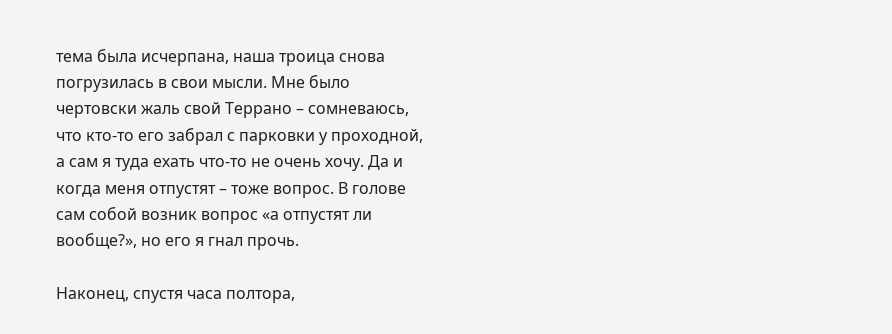тема была исчерпана, наша троица снова погрузилась в свои мысли. Мне было чертовски жаль свой Террано – сомневаюсь, что кто-то его забрал с парковки у проходной, а сам я туда ехать что-то не очень хочу. Да и когда меня отпустят – тоже вопрос. В голове сам собой возник вопрос «а отпустят ли вообще?», но его я гнал прочь.

Наконец, спустя часа полтора,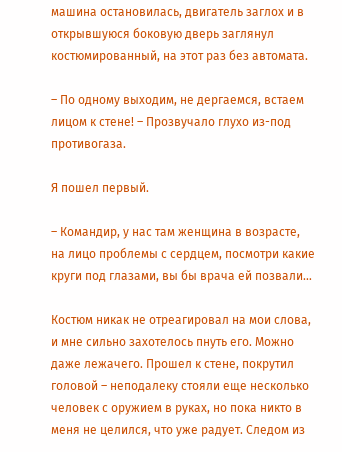машина остановилась, двигатель заглох и в открывшуюся боковую дверь заглянул костюмированный, на этот раз без автомата.

– По одному выходим, не дергаемся, встаем лицом к стене! – Прозвучало глухо из-под противогаза.

Я пошел первый.

– Командир, у нас там женщина в возрасте, на лицо проблемы с сердцем, посмотри какие круги под глазами, вы бы врача ей позвали…

Костюм никак не отреагировал на мои слова, и мне сильно захотелось пнуть его. Можно даже лежачего. Прошел к стене, покрутил головой – неподалеку стояли еще несколько человек с оружием в руках, но пока никто в меня не целился, что уже радует. Следом из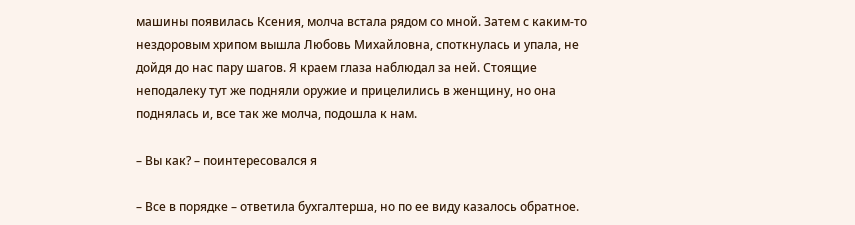машины появилась Ксения, молча встала рядом со мной. Затем с каким-то нездоровым хрипом вышла Любовь Михайловна, споткнулась и упала, не дойдя до нас пару шагов. Я краем глаза наблюдал за ней. Стоящие неподалеку тут же подняли оружие и прицелились в женщину, но она поднялась и, все так же молча, подошла к нам.

– Вы как? – поинтересовался я

– Все в порядке – ответила бухгалтерша, но по ее виду казалось обратное.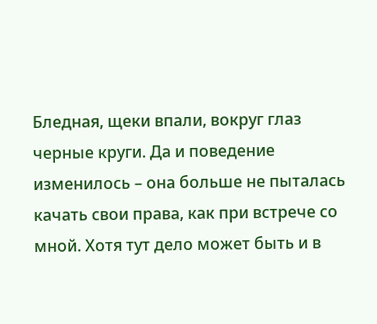Бледная, щеки впали, вокруг глаз черные круги. Да и поведение изменилось – она больше не пыталась качать свои права, как при встрече со мной. Хотя тут дело может быть и в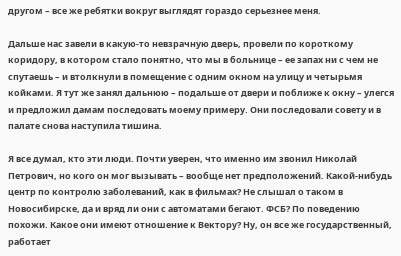другом – все же ребятки вокруг выглядят гораздо серьезнее меня.

Дальше нас завели в какую-то невзрачную дверь, провели по короткому коридору, в котором стало понятно, что мы в больнице – ее запах ни с чем не спутаешь – и втолкнули в помещение с одним окном на улицу и четырьмя койками. Я тут же занял дальнюю – подальше от двери и поближе к окну – улегся и предложил дамам последовать моему примеру. Они последовали совету и в палате снова наступила тишина.

Я все думал, кто эти люди. Почти уверен, что именно им звонил Николай Петрович, но кого он мог вызывать – вообще нет предположений. Какой-нибудь центр по контролю заболеваний, как в фильмах? Не слышал о таком в Новосибирске, да и вряд ли они с автоматами бегают. ФСБ? По поведению похожи. Какое они имеют отношение к Вектору? Ну, он все же государственный, работает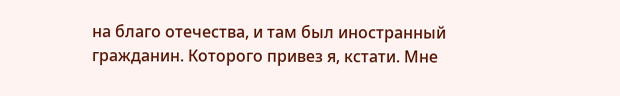на благо отечества, и там был иностранный гражданин. Которого привез я, кстати. Мне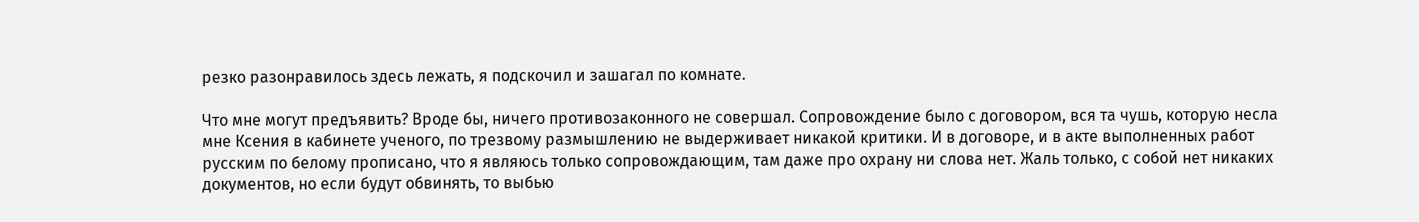резко разонравилось здесь лежать, я подскочил и зашагал по комнате.

Что мне могут предъявить? Вроде бы, ничего противозаконного не совершал. Сопровождение было с договором, вся та чушь, которую несла мне Ксения в кабинете ученого, по трезвому размышлению не выдерживает никакой критики. И в договоре, и в акте выполненных работ русским по белому прописано, что я являюсь только сопровождающим, там даже про охрану ни слова нет. Жаль только, с собой нет никаких документов, но если будут обвинять, то выбью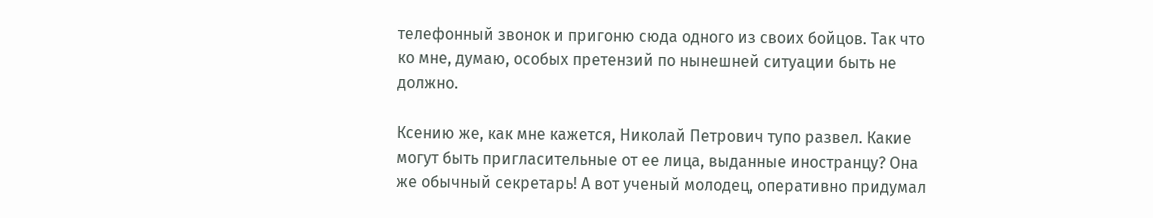телефонный звонок и пригоню сюда одного из своих бойцов. Так что ко мне, думаю, особых претензий по нынешней ситуации быть не должно.

Ксению же, как мне кажется, Николай Петрович тупо развел. Какие могут быть пригласительные от ее лица, выданные иностранцу? Она же обычный секретарь! А вот ученый молодец, оперативно придумал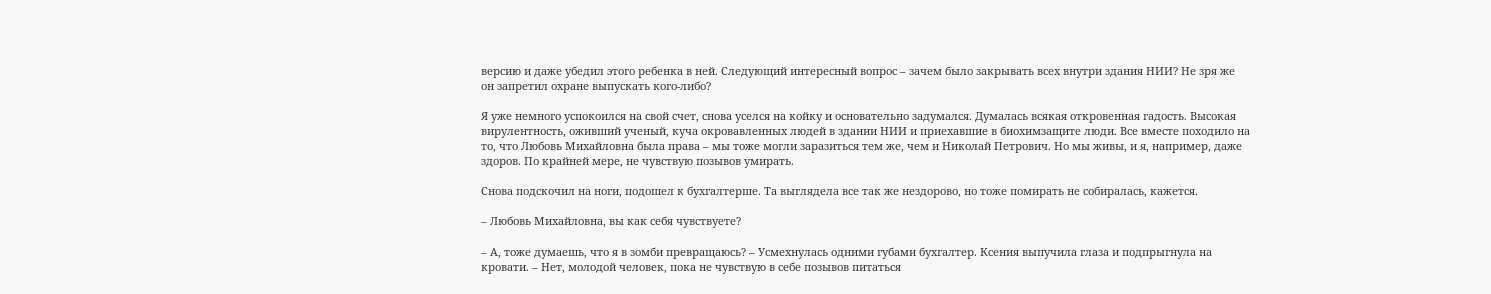версию и даже убедил этого ребенка в ней. Следующий интересный вопрос – зачем было закрывать всех внутри здания НИИ? Не зря же он запретил охране выпускать кого-либо?

Я уже немного успокоился на свой счет, снова уселся на койку и основательно задумался. Думалась всякая откровенная гадость. Высокая вирулентность, оживший ученый, куча окровавленных людей в здании НИИ и приехавшие в биохимзащите люди. Все вместе походило на то, что Любовь Михайловна была права – мы тоже могли заразиться тем же, чем и Николай Петрович. Но мы живы, и я, например, даже здоров. По крайней мере, не чувствую позывов умирать.

Снова подскочил на ноги, подошел к бухгалтерше. Та выглядела все так же нездорово, но тоже помирать не собиралась, кажется.

– Любовь Михайловна, вы как себя чувствуете?

– А, тоже думаешь, что я в зомби превращаюсь? – Усмехнулась одними губами бухгалтер. Ксения выпучила глаза и подпрыгнула на кровати. – Нет, молодой человек, пока не чувствую в себе позывов питаться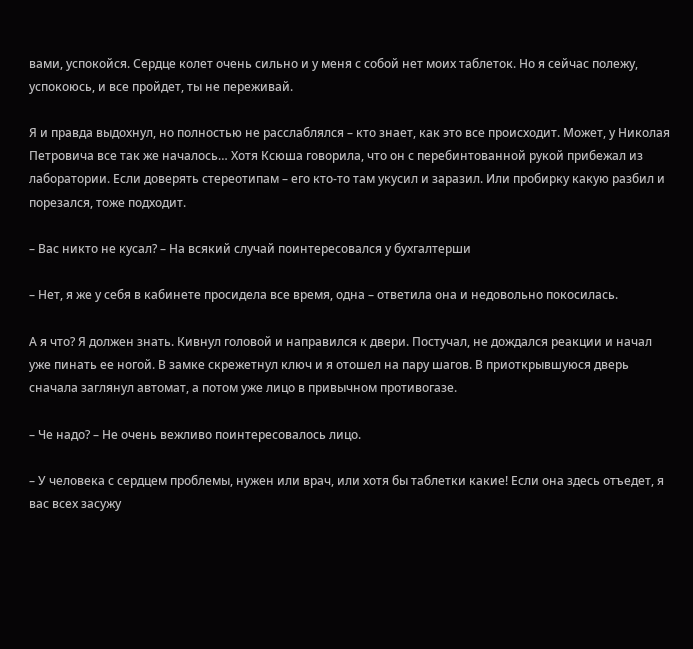вами, успокойся. Сердце колет очень сильно и у меня с собой нет моих таблеток. Но я сейчас полежу, успокоюсь, и все пройдет, ты не переживай.

Я и правда выдохнул, но полностью не расслаблялся – кто знает, как это все происходит. Может, у Николая Петровича все так же началось… Хотя Ксюша говорила, что он с перебинтованной рукой прибежал из лаборатории. Если доверять стереотипам – его кто-то там укусил и заразил. Или пробирку какую разбил и порезался, тоже подходит.

– Вас никто не кусал? – На всякий случай поинтересовался у бухгалтерши

– Нет, я же у себя в кабинете просидела все время, одна – ответила она и недовольно покосилась.

А я что? Я должен знать. Кивнул головой и направился к двери. Постучал, не дождался реакции и начал уже пинать ее ногой. В замке скрежетнул ключ и я отошел на пару шагов. В приоткрывшуюся дверь сначала заглянул автомат, а потом уже лицо в привычном противогазе.

– Че надо? – Не очень вежливо поинтересовалось лицо.

– У человека с сердцем проблемы, нужен или врач, или хотя бы таблетки какие! Если она здесь отъедет, я вас всех засужу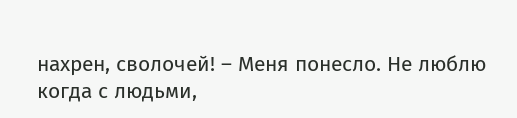нахрен, сволочей! – Меня понесло. Не люблю когда с людьми,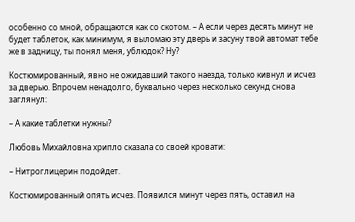особенно со мной, обращаются как со скотом. – А если через десять минут не будет таблеток, как минимум, я выломаю эту дверь и засуну твой автомат тебе же в задницу, ты понял меня, ублюдок? Ну?

Костюмированный, явно не ожидавший такого наезда, только кивнул и исчез за дверью. Впрочем ненадолго, буквально через несколько секунд снова заглянул:

– А какие таблетки нужны?

Любовь Михайловна хрипло сказала со своей кровати:

– Нитроглицерин подойдет.

Костюмированный опять исчез. Появился минут через пять, оставил на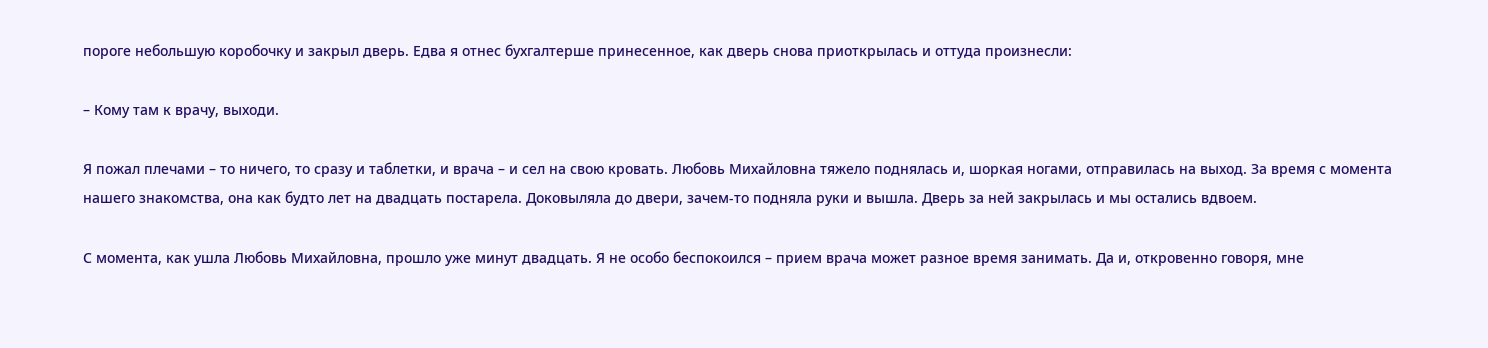пороге небольшую коробочку и закрыл дверь. Едва я отнес бухгалтерше принесенное, как дверь снова приоткрылась и оттуда произнесли:

– Кому там к врачу, выходи.

Я пожал плечами – то ничего, то сразу и таблетки, и врача – и сел на свою кровать. Любовь Михайловна тяжело поднялась и, шоркая ногами, отправилась на выход. За время с момента нашего знакомства, она как будто лет на двадцать постарела. Доковыляла до двери, зачем-то подняла руки и вышла. Дверь за ней закрылась и мы остались вдвоем.

С момента, как ушла Любовь Михайловна, прошло уже минут двадцать. Я не особо беспокоился – прием врача может разное время занимать. Да и, откровенно говоря, мне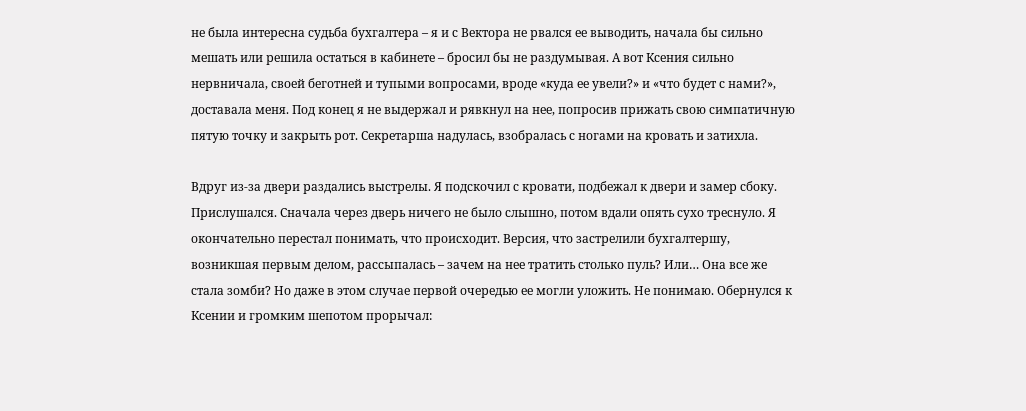не была интересна судьба бухгалтера – я и с Вектора не рвался ее выводить, начала бы сильно мешать или решила остаться в кабинете – бросил бы не раздумывая. А вот Ксения сильно нервничала, своей беготней и тупыми вопросами, вроде «куда ее увели?» и «что будет с нами?», доставала меня. Под конец я не выдержал и рявкнул на нее, попросив прижать свою симпатичную пятую точку и закрыть рот. Секретарша надулась, взобралась с ногами на кровать и затихла.

Вдруг из-за двери раздались выстрелы. Я подскочил с кровати, подбежал к двери и замер сбоку. Прислушался. Сначала через дверь ничего не было слышно, потом вдали опять сухо треснуло. Я окончательно перестал понимать, что происходит. Версия, что застрелили бухгалтершу, возникшая первым делом, рассыпалась – зачем на нее тратить столько пуль? Или… Она все же стала зомби? Но даже в этом случае первой очередью ее могли уложить. Не понимаю. Обернулся к Ксении и громким шепотом прорычал: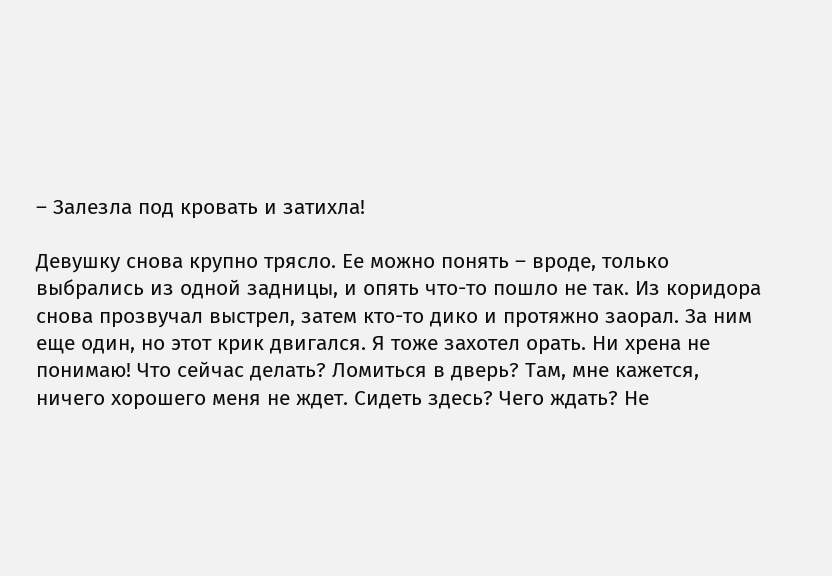– Залезла под кровать и затихла!

Девушку снова крупно трясло. Ее можно понять – вроде, только выбрались из одной задницы, и опять что-то пошло не так. Из коридора снова прозвучал выстрел, затем кто-то дико и протяжно заорал. За ним еще один, но этот крик двигался. Я тоже захотел орать. Ни хрена не понимаю! Что сейчас делать? Ломиться в дверь? Там, мне кажется, ничего хорошего меня не ждет. Сидеть здесь? Чего ждать? Не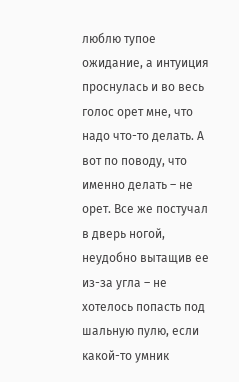люблю тупое ожидание, а интуиция проснулась и во весь голос орет мне, что надо что-то делать. А вот по поводу, что именно делать – не орет. Все же постучал в дверь ногой, неудобно вытащив ее из-за угла – не хотелось попасть под шальную пулю, если какой-то умник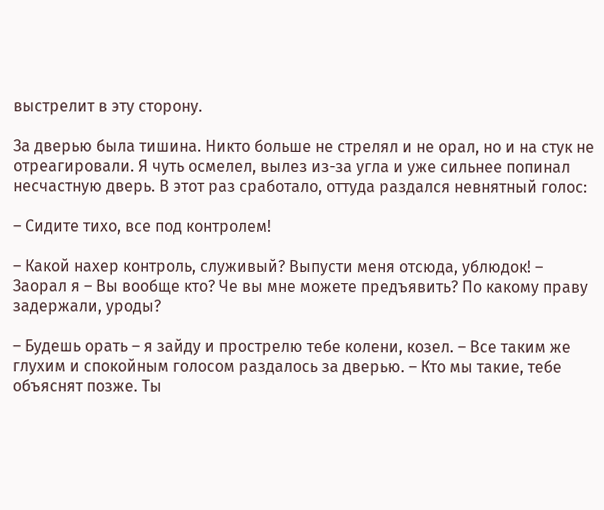выстрелит в эту сторону.

За дверью была тишина. Никто больше не стрелял и не орал, но и на стук не отреагировали. Я чуть осмелел, вылез из-за угла и уже сильнее попинал несчастную дверь. В этот раз сработало, оттуда раздался невнятный голос:

– Сидите тихо, все под контролем!

– Какой нахер контроль, служивый? Выпусти меня отсюда, ублюдок! – Заорал я – Вы вообще кто? Че вы мне можете предъявить? По какому праву задержали, уроды?

– Будешь орать – я зайду и прострелю тебе колени, козел. – Все таким же глухим и спокойным голосом раздалось за дверью. – Кто мы такие, тебе объяснят позже. Ты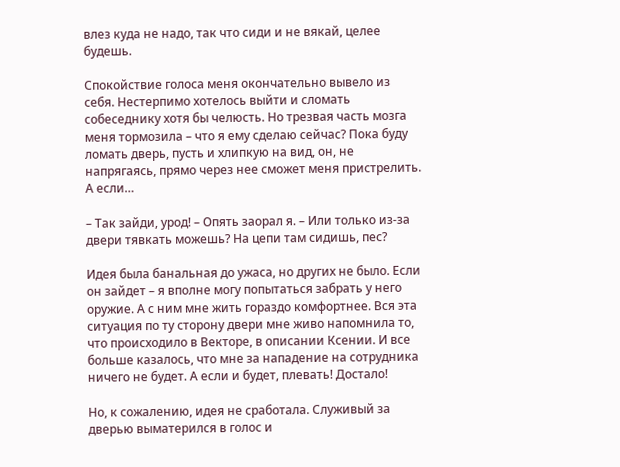влез куда не надо, так что сиди и не вякай, целее будешь.

Спокойствие голоса меня окончательно вывело из себя. Нестерпимо хотелось выйти и сломать собеседнику хотя бы челюсть. Но трезвая часть мозга меня тормозила – что я ему сделаю сейчас? Пока буду ломать дверь, пусть и хлипкую на вид, он, не напрягаясь, прямо через нее сможет меня пристрелить. А если…

– Так зайди, урод! – Опять заорал я. – Или только из-за двери тявкать можешь? На цепи там сидишь, пес?

Идея была банальная до ужаса, но других не было. Если он зайдет – я вполне могу попытаться забрать у него оружие. А с ним мне жить гораздо комфортнее. Вся эта ситуация по ту сторону двери мне живо напомнила то, что происходило в Векторе, в описании Ксении. И все больше казалось, что мне за нападение на сотрудника ничего не будет. А если и будет, плевать! Достало!

Но, к сожалению, идея не сработала. Служивый за дверью выматерился в голос и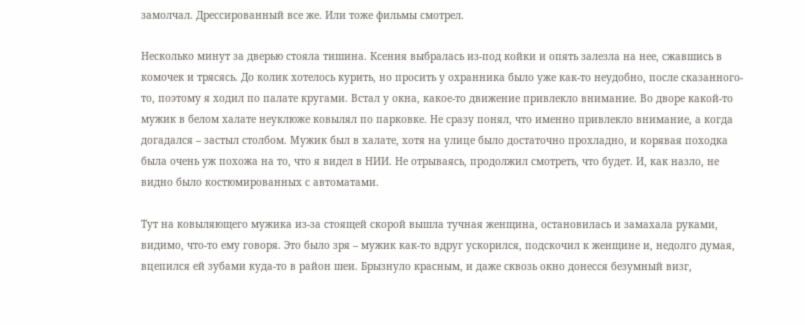замолчал. Дрессированный все же. Или тоже фильмы смотрел.

Несколько минут за дверью стояла тишина. Ксения выбралась из-под койки и опять залезла на нее, сжавшись в комочек и трясясь. До колик хотелось курить, но просить у охранника было уже как-то неудобно, после сказанного-то, поэтому я ходил по палате кругами. Встал у окна, какое-то движение привлекло внимание. Во дворе какой-то мужик в белом халате неуклюже ковылял по парковке. Не сразу понял, что именно привлекло внимание, а когда догадался – застыл столбом. Мужик был в халате, хотя на улице было достаточно прохладно, и корявая походка была очень уж похожа на то, что я видел в НИИ. Не отрываясь, продолжил смотреть, что будет. И, как назло, не видно было костюмированных с автоматами.

Тут на ковыляющего мужика из-за стоящей скорой вышла тучная женщина, остановилась и замахала руками, видимо, что-то ему говоря. Это было зря – мужик как-то вдруг ускорился, подскочил к женщине и, недолго думая, вцепился ей зубами куда-то в район шеи. Брызнуло красным, и даже сквозь окно донесся безумный визг,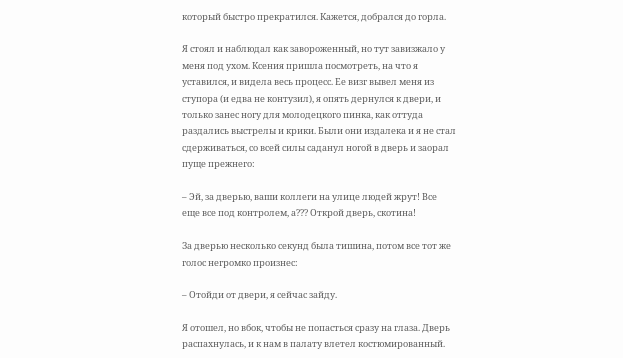который быстро прекратился. Кажется, добрался до горла.

Я стоял и наблюдал как завороженный, но тут завизжало у меня под ухом. Ксения пришла посмотреть, на что я уставился, и видела весь процесс. Ее визг вывел меня из ступора (и едва не контузил), я опять дернулся к двери, и только занес ногу для молодецкого пинка, как оттуда раздались выстрелы и крики. Были они издалека и я не стал сдерживаться, со всей силы саданул ногой в дверь и заорал пуще прежнего:

– Эй, за дверью, ваши коллеги на улице людей жрут! Все еще все под контролем, а??? Открой дверь, скотина!

За дверью несколько секунд была тишина, потом все тот же голос негромко произнес:

– Отойди от двери, я сейчас зайду.

Я отошел, но вбок, чтобы не попасться сразу на глаза. Дверь распахнулась, и к нам в палату влетел костюмированный.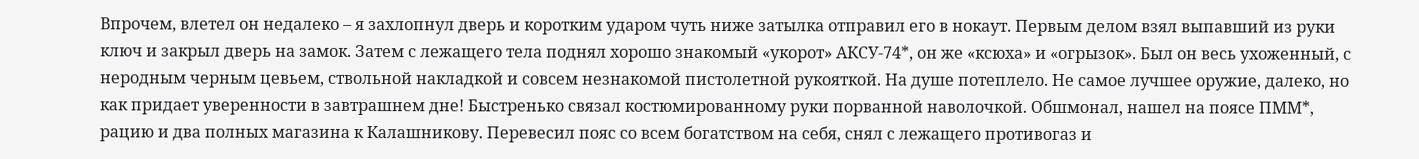Впрочем, влетел он недалеко – я захлопнул дверь и коротким ударом чуть ниже затылка отправил его в нокаут. Первым делом взял выпавший из руки ключ и закрыл дверь на замок. Затем с лежащего тела поднял хорошо знакомый «укорот» АКСУ-74*, он же «ксюха» и «огрызок». Был он весь ухоженный, с неродным черным цевьем, ствольной накладкой и совсем незнакомой пистолетной рукояткой. На душе потеплело. Не самое лучшее оружие, далеко, но как придает уверенности в завтрашнем дне! Быстренько связал костюмированному руки порванной наволочкой. Обшмонал, нашел на поясе ПММ*, рацию и два полных магазина к Калашникову. Перевесил пояс со всем богатством на себя, снял с лежащего противогаз и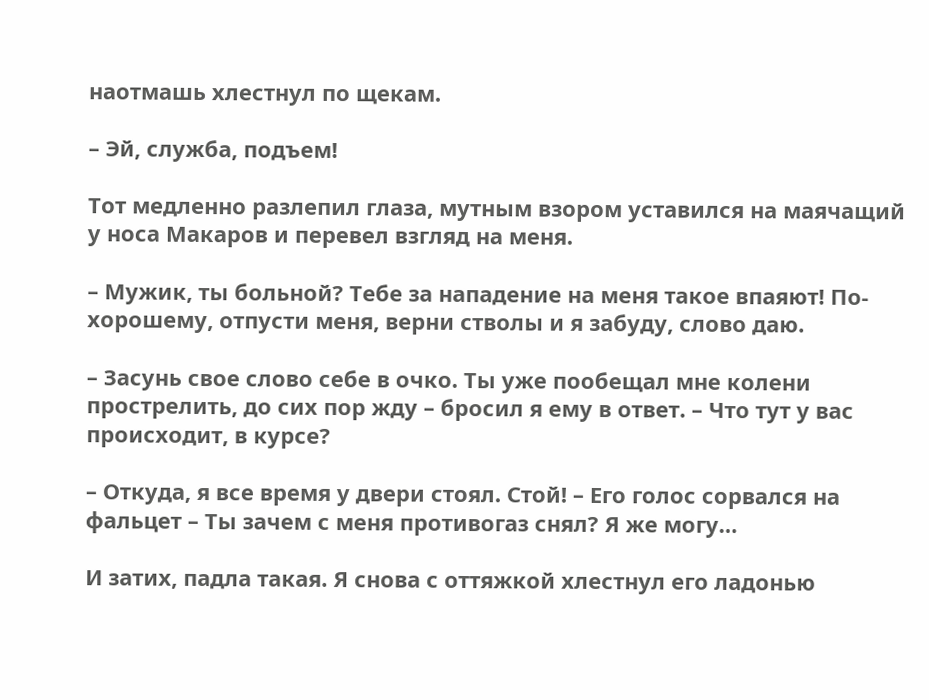наотмашь хлестнул по щекам.

– Эй, служба, подъем!

Тот медленно разлепил глаза, мутным взором уставился на маячащий у носа Макаров и перевел взгляд на меня.

– Мужик, ты больной? Тебе за нападение на меня такое впаяют! По-хорошему, отпусти меня, верни стволы и я забуду, слово даю.

– Засунь свое слово себе в очко. Ты уже пообещал мне колени прострелить, до сих пор жду – бросил я ему в ответ. – Что тут у вас происходит, в курсе?

– Откуда, я все время у двери стоял. Стой! – Его голос сорвался на фальцет – Ты зачем с меня противогаз снял? Я же могу…

И затих, падла такая. Я снова с оттяжкой хлестнул его ладонью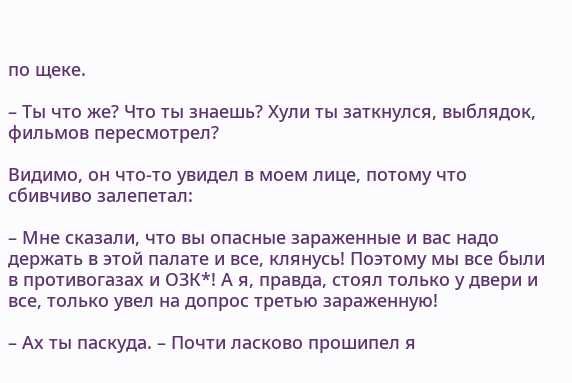по щеке.

– Ты что же? Что ты знаешь? Хули ты заткнулся, выблядок, фильмов пересмотрел?

Видимо, он что-то увидел в моем лице, потому что сбивчиво залепетал:

– Мне сказали, что вы опасные зараженные и вас надо держать в этой палате и все, клянусь! Поэтому мы все были в противогазах и ОЗК*! А я, правда, стоял только у двери и все, только увел на допрос третью зараженную!

– Ах ты паскуда. – Почти ласково прошипел я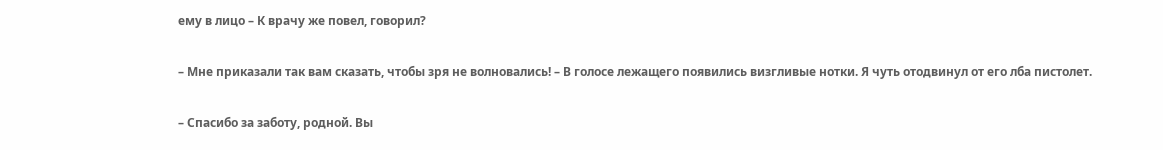ему в лицо – К врачу же повел, говорил?

– Мне приказали так вам сказать, чтобы зря не волновались! – В голосе лежащего появились визгливые нотки. Я чуть отодвинул от его лба пистолет.

– Спасибо за заботу, родной. Вы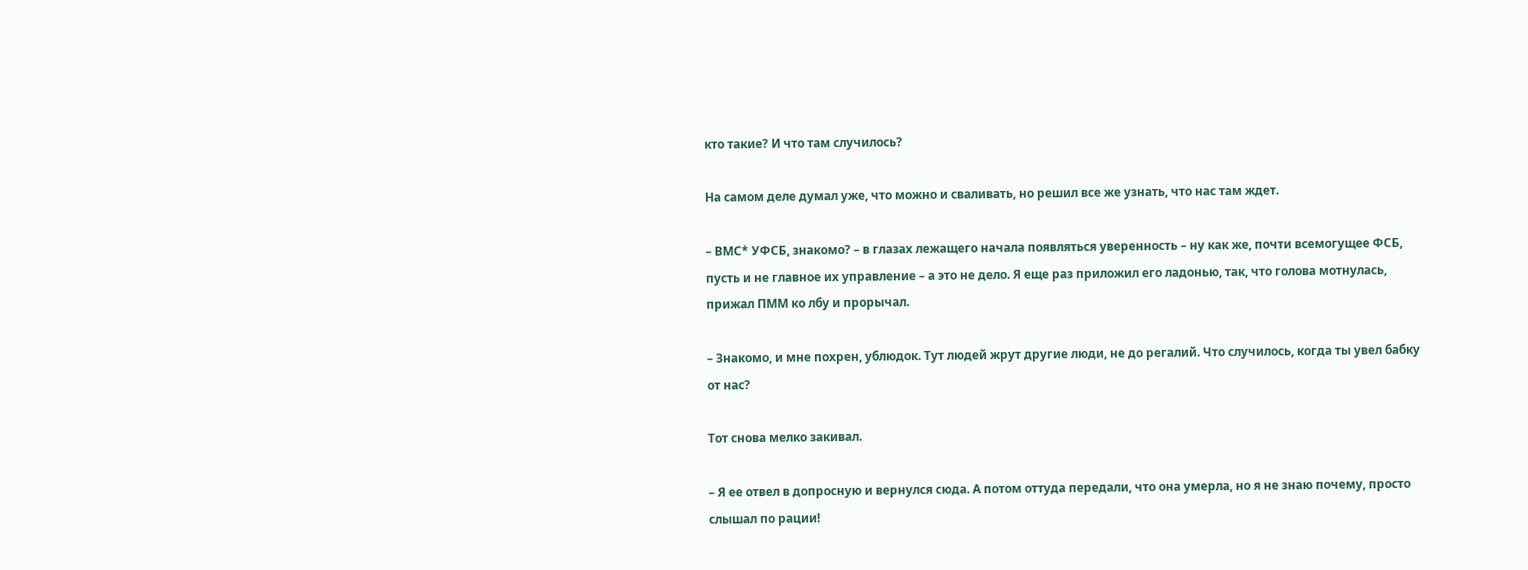кто такие? И что там случилось?

На самом деле думал уже, что можно и сваливать, но решил все же узнать, что нас там ждет.

– ВМС* УФСБ, знакомо? – в глазах лежащего начала появляться уверенность – ну как же, почти всемогущее ФСБ, пусть и не главное их управление – а это не дело. Я еще раз приложил его ладонью, так, что голова мотнулась, прижал ПММ ко лбу и прорычал.

– Знакомо, и мне похрен, ублюдок. Тут людей жрут другие люди, не до регалий. Что случилось, когда ты увел бабку от нас?

Тот снова мелко закивал.

– Я ее отвел в допросную и вернулся сюда. А потом оттуда передали, что она умерла, но я не знаю почему, просто слышал по рации!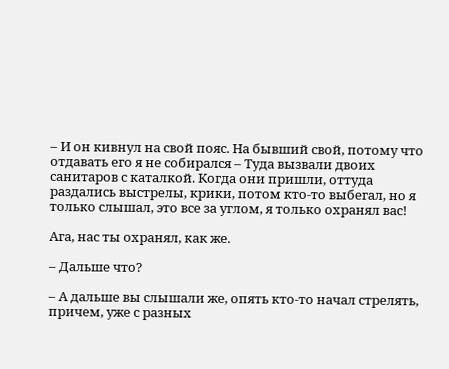– И он кивнул на свой пояс. На бывший свой, потому что отдавать его я не собирался – Туда вызвали двоих санитаров с каталкой. Когда они пришли, оттуда раздались выстрелы, крики, потом кто-то выбегал, но я только слышал, это все за углом, я только охранял вас!

Ага, нас ты охранял, как же.

– Дальше что?

– А дальше вы слышали же, опять кто-то начал стрелять, причем, уже с разных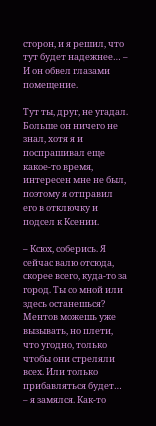сторон, и я решил, что тут будет надежнее… – И он обвел глазами помещение.

Тут ты, друг, не угадал. Больше он ничего не знал, хотя я и поспрашивал еще какое-то время, интересен мне не был, поэтому я отправил его в отключку и подсел к Ксении.

– Ксюх, соберись. Я сейчас валю отсюда, скорее всего, куда-то за город. Ты со мной или здесь останешься? Ментов можешь уже вызывать, но плети, что угодно, только чтобы они стреляли всех. Или только прибавляться будет… – я замялся. Как-то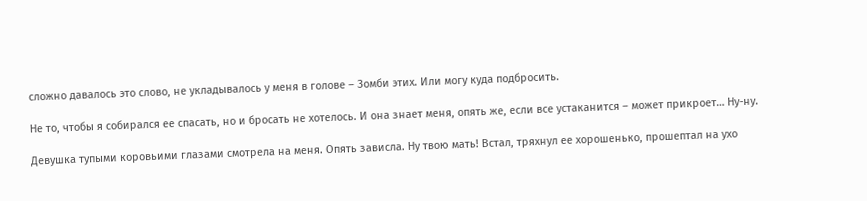сложно давалось это слово, не укладывалось у меня в голове – Зомби этих. Или могу куда подбросить.

Не то, чтобы я собирался ее спасать, но и бросать не хотелось. И она знает меня, опять же, если все устаканится – может прикроет… Ну-ну.

Девушка тупыми коровьими глазами смотрела на меня. Опять зависла. Ну твою мать! Встал, тряхнул ее хорошенько, прошептал на ухо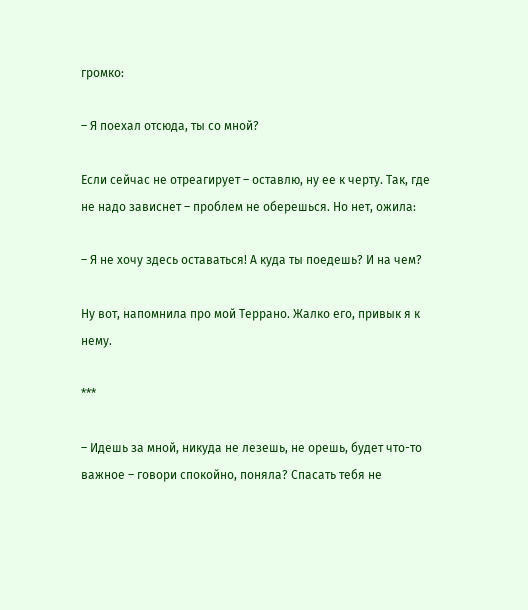громко:

– Я поехал отсюда, ты со мной?

Если сейчас не отреагирует – оставлю, ну ее к черту. Так, где не надо зависнет – проблем не оберешься. Но нет, ожила:

– Я не хочу здесь оставаться! А куда ты поедешь? И на чем?

Ну вот, напомнила про мой Террано. Жалко его, привык я к нему.

***

– Идешь за мной, никуда не лезешь, не орешь, будет что-то важное – говори спокойно, поняла? Спасать тебя не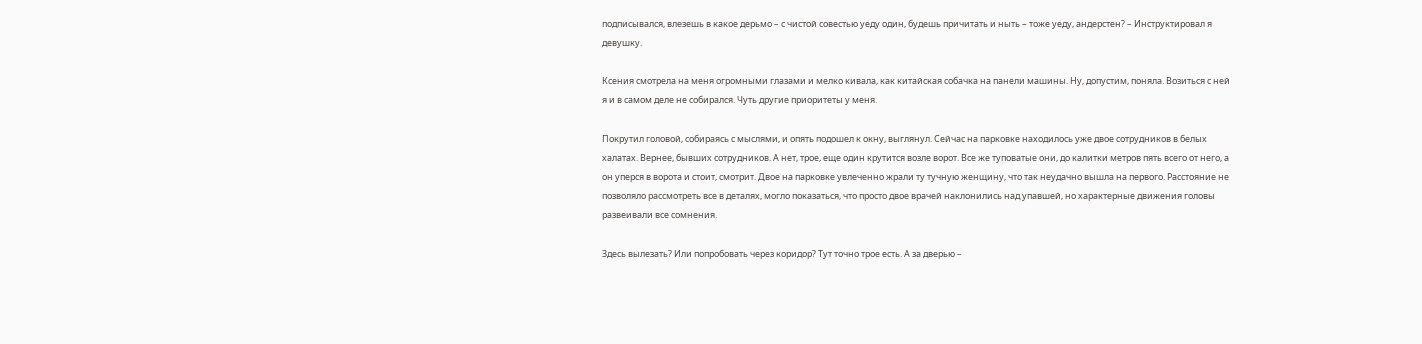подписывался, влезешь в какое дерьмо – с чистой совестью уеду один, будешь причитать и ныть – тоже уеду, андерстен? – Инструктировал я девушку.

Ксения смотрела на меня огромными глазами и мелко кивала, как китайская собачка на панели машины. Ну, допустим, поняла. Возиться с ней я и в самом деле не собирался. Чуть другие приоритеты у меня.

Покрутил головой, собираясь с мыслями, и опять подошел к окну, выглянул. Сейчас на парковке находилось уже двое сотрудников в белых халатах. Вернее, бывших сотрудников. А нет, трое, еще один крутится возле ворот. Все же туповатые они, до калитки метров пять всего от него, а он уперся в ворота и стоит, смотрит. Двое на парковке увлеченно жрали ту тучную женщину, что так неудачно вышла на первого. Расстояние не позволяло рассмотреть все в деталях, могло показаться, что просто двое врачей наклонились над упавшей, но характерные движения головы развеивали все сомнения.

Здесь вылезать? Или попробовать через коридор? Тут точно трое есть. А за дверью –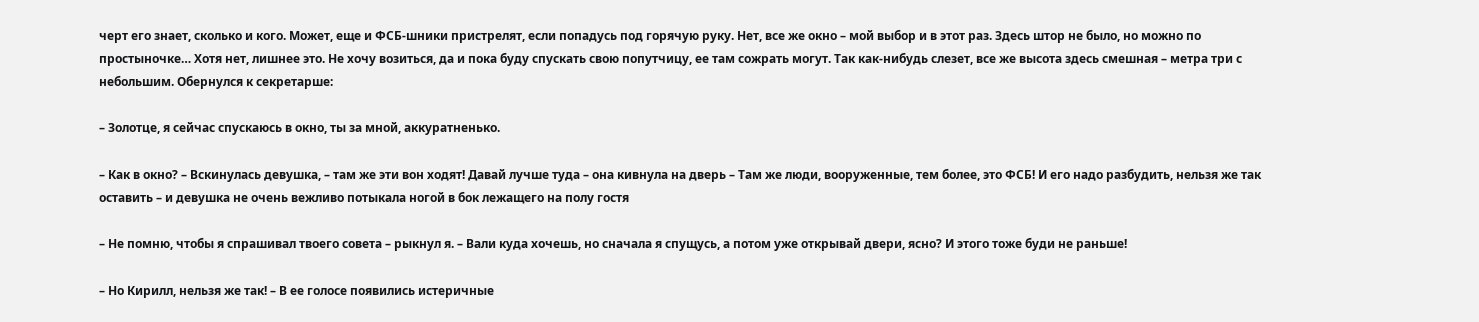черт его знает, сколько и кого. Может, еще и ФСБ-шники пристрелят, если попадусь под горячую руку. Нет, все же окно – мой выбор и в этот раз. Здесь штор не было, но можно по простыночке… Хотя нет, лишнее это. Не хочу возиться, да и пока буду спускать свою попутчицу, ее там сожрать могут. Так как-нибудь слезет, все же высота здесь смешная – метра три с небольшим. Обернулся к секретарше:

– Золотце, я сейчас спускаюсь в окно, ты за мной, аккуратненько.

– Как в окно? – Вскинулась девушка, – там же эти вон ходят! Давай лучше туда – она кивнула на дверь – Там же люди, вооруженные, тем более, это ФСБ! И его надо разбудить, нельзя же так оставить – и девушка не очень вежливо потыкала ногой в бок лежащего на полу гостя

– Не помню, чтобы я спрашивал твоего совета – рыкнул я. – Вали куда хочешь, но сначала я спущусь, а потом уже открывай двери, ясно? И этого тоже буди не раньше!

– Но Кирилл, нельзя же так! – В ее голосе появились истеричные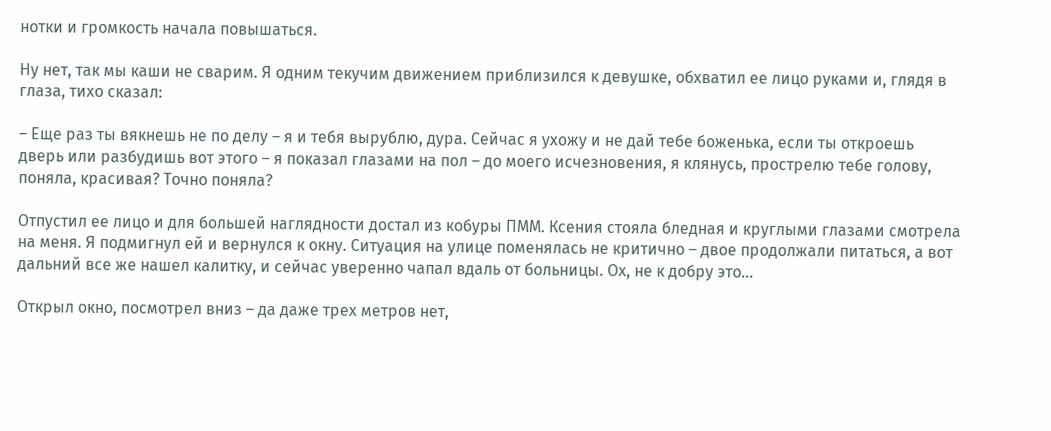нотки и громкость начала повышаться.

Ну нет, так мы каши не сварим. Я одним текучим движением приблизился к девушке, обхватил ее лицо руками и, глядя в глаза, тихо сказал:

– Еще раз ты вякнешь не по делу – я и тебя вырублю, дура. Сейчас я ухожу и не дай тебе боженька, если ты откроешь дверь или разбудишь вот этого – я показал глазами на пол – до моего исчезновения, я клянусь, прострелю тебе голову, поняла, красивая? Точно поняла?

Отпустил ее лицо и для большей наглядности достал из кобуры ПММ. Ксения стояла бледная и круглыми глазами смотрела на меня. Я подмигнул ей и вернулся к окну. Ситуация на улице поменялась не критично – двое продолжали питаться, а вот дальний все же нашел калитку, и сейчас уверенно чапал вдаль от больницы. Ох, не к добру это…

Открыл окно, посмотрел вниз – да даже трех метров нет,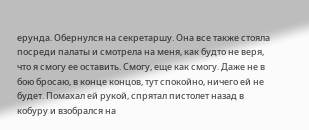ерунда. Обернулся на секретаршу. Она все также стояла посреди палаты и смотрела на меня, как будто не веря, что я смогу ее оставить. Смогу, еще как смогу. Даже не в бою бросаю, в конце концов, тут спокойно, ничего ей не будет. Помахал ей рукой, спрятал пистолет назад в кобуру и взобрался на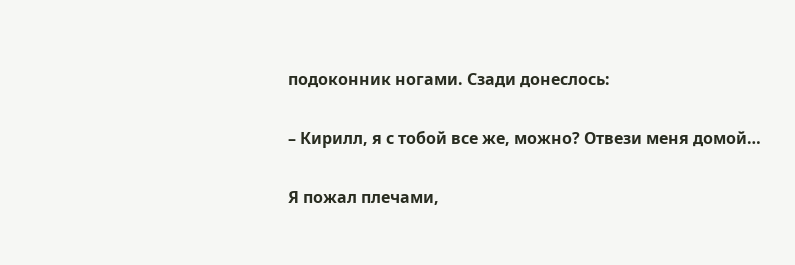подоконник ногами. Сзади донеслось:

– Кирилл, я с тобой все же, можно? Отвези меня домой…

Я пожал плечами,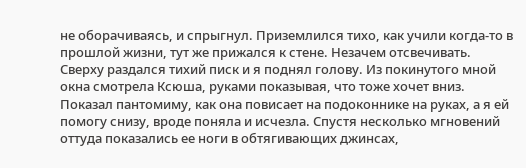не оборачиваясь, и спрыгнул. Приземлился тихо, как учили когда-то в прошлой жизни, тут же прижался к стене. Незачем отсвечивать. Сверху раздался тихий писк и я поднял голову. Из покинутого мной окна смотрела Ксюша, руками показывая, что тоже хочет вниз. Показал пантомиму, как она повисает на подоконнике на руках, а я ей помогу снизу, вроде поняла и исчезла. Спустя несколько мгновений оттуда показались ее ноги в обтягивающих джинсах,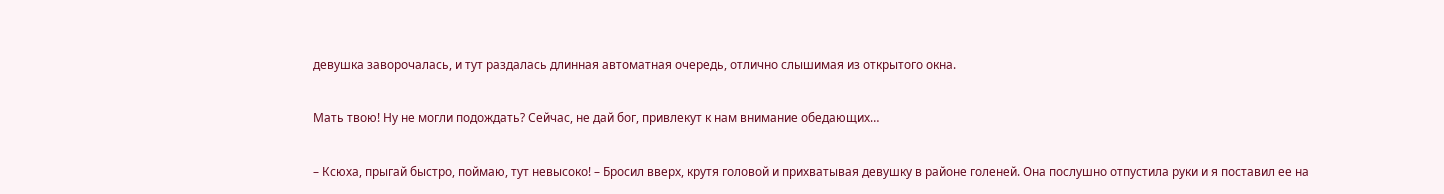девушка заворочалась, и тут раздалась длинная автоматная очередь, отлично слышимая из открытого окна.

Мать твою! Ну не могли подождать? Сейчас, не дай бог, привлекут к нам внимание обедающих…

– Ксюха, прыгай быстро, поймаю, тут невысоко! – Бросил вверх, крутя головой и прихватывая девушку в районе голеней. Она послушно отпустила руки и я поставил ее на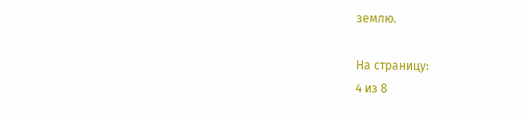землю.

На страницу:
4 из 8